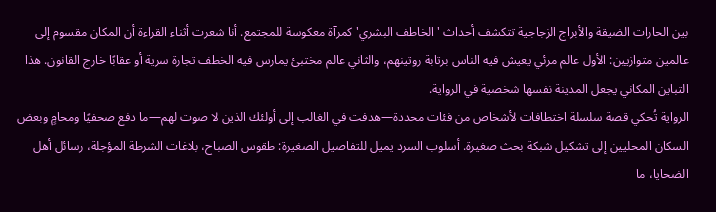بين الحارات الضيقة والأبراج الزجاجية تتكشف أحداث 'الخاطف البشري' كمرآة معكوسة للمجتمع. أنا شعرت أثناء القراءة أن المكان مقسوم إلى عالمين متوازيين: الأول عالم مرئي يعيش فيه الناس برتابة روتينهم، والثاني عالم مختبئ يمارس فيه الخطف تجارة سرية أو عقابًا خارج القانون. هذا التباين المكاني يجعل المدينة نفسها شخصية في الرواية.
الرواية تُحكي قصة سلسلة اختطافات لأشخاص من فئات محددة—هدفت في الغالب إلى أولئك الذين لا صوت لهم—ما دفع صحفيًا ومحامٍ وبعض السكان المحليين إلى تشكيل شبكة بحث صغيرة. أسلوب السرد يميل للتفاصيل الصغيرة: طقوس الصباح، بلاغات الشرطة المؤجلة، رسائل أهل الضحايا، ما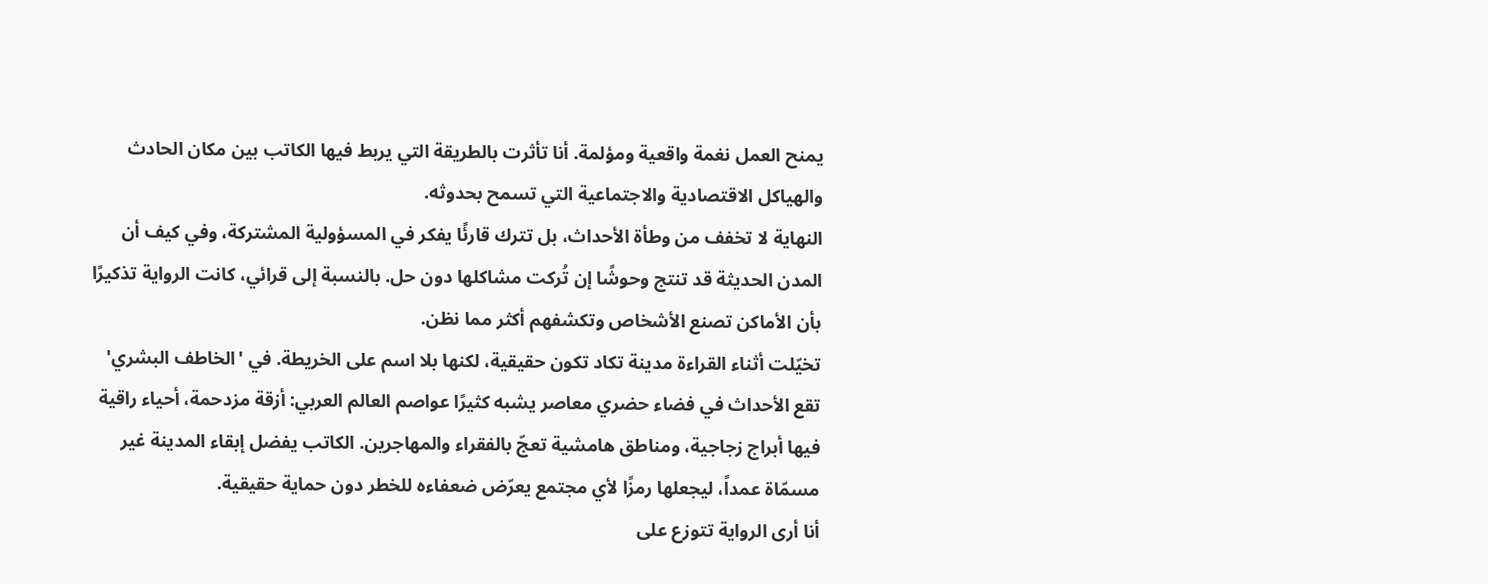يمنح العمل نغمة واقعية ومؤلمة. أنا تأثرت بالطريقة التي يربط فيها الكاتب بين مكان الحادث والهياكل الاقتصادية والاجتماعية التي تسمح بحدوثه.
النهاية لا تخفف من وطأة الأحداث، بل تترك قارئًا يفكر في المسؤولية المشتركة، وفي كيف أن المدن الحديثة قد تنتج وحوشًا إن تُركت مشاكلها دون حل. بالنسبة إلى قرائي، كانت الرواية تذكيرًا بأن الأماكن تصنع الأشخاص وتكشفهم أكثر مما نظن.
تخيّلت أثناء القراءة مدينة تكاد تكون حقيقية، لكنها بلا اسم على الخريطة. في 'الخاطف البشري' تقع الأحداث في فضاء حضري معاصر يشبه كثيرًا عواصم العالم العربي: أزقة مزدحمة، أحياء راقية فيها أبراج زجاجية، ومناطق هامشية تعجّ بالفقراء والمهاجرين. الكاتب يفضل إبقاء المدينة غير مسمّاة عمداً، ليجعلها رمزًا لأي مجتمع يعرّض ضعفاءه للخطر دون حماية حقيقية.
أنا أرى الرواية تتوزع على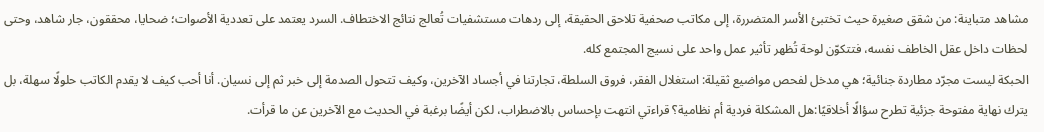مشاهد متباينة: من شقق صغيرة حيث تختبئ الأسر المتضررة، إلى مكاتب صحفية تلاحق الحقيقة، إلى ردهات مستشفيات تُعالج نتائج الاختطاف. السرد يعتمد على تعددية الأصوات؛ ضحايا، محققون، جار شاهد، وحتى لحظات داخل عقل الخاطف نفسه، فتتكوّن لوحة تُظهر تأثير عمل واحد على نسيج المجتمع كله.
الحبكة ليست مجرّد مطاردة جنائية؛ هي مدخل لفحص مواضيع ثقيلة: استغلال الفقر، فروق السلطة، تجارتنا في أجساد الآخرين، وكيف تتحول الصدمة إلى خبر ثم إلى نسيان. أنا أحب كيف لا يقدم الكاتب حلولًا سهلة، بل يترك نهاية مفتوحة جزئية تطرح سؤالًا أخلاقيًا:هل المشكلة فردية أم نظامية؟ قراءتي انتهت بإحساس بالاضطراب، لكن أيضًا برغبة في الحديث مع الآخرين عن ما قرأت.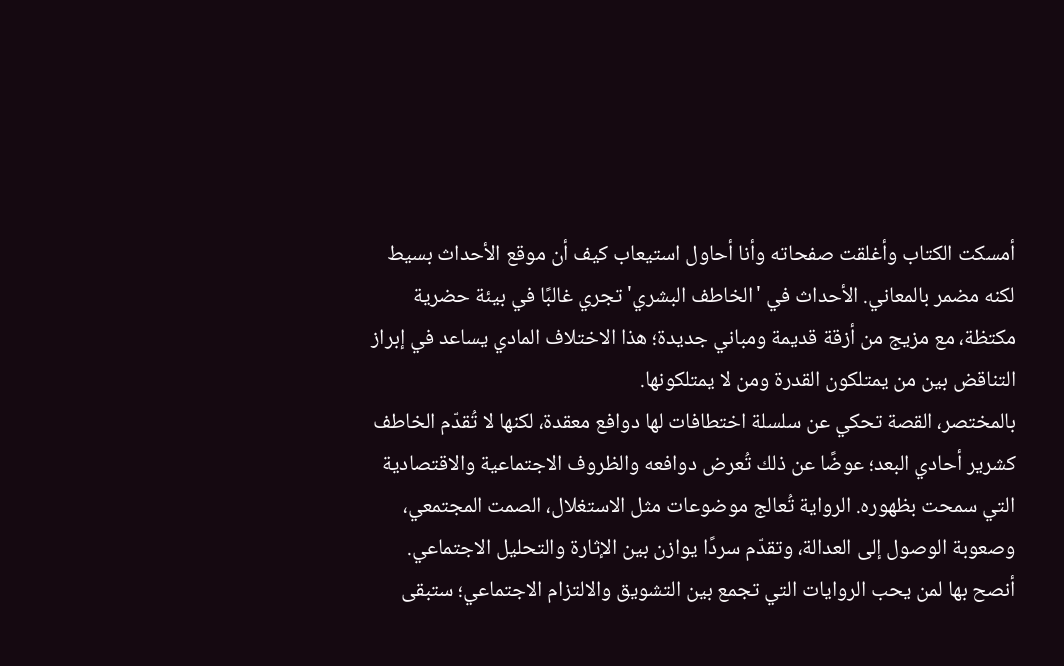أمسكت الكتاب وأغلقت صفحاته وأنا أحاول استيعاب كيف أن موقع الأحداث بسيط لكنه مضمر بالمعاني. الأحداث في 'الخاطف البشري' تجري غالبًا في بيئة حضرية مكتظة، مع مزيج من أزقة قديمة ومباني جديدة؛ هذا الاختلاف المادي يساعد في إبراز التناقض بين من يمتلكون القدرة ومن لا يمتلكونها.
بالمختصر، القصة تحكي عن سلسلة اختطافات لها دوافع معقدة، لكنها لا تُقدّم الخاطف كشرير أحادي البعد؛ عوضًا عن ذلك تُعرض دوافعه والظروف الاجتماعية والاقتصادية التي سمحت بظهوره. الرواية تُعالج موضوعات مثل الاستغلال، الصمت المجتمعي، وصعوبة الوصول إلى العدالة، وتقدّم سردًا يوازن بين الإثارة والتحليل الاجتماعي.
أنصح بها لمن يحب الروايات التي تجمع بين التشويق والالتزام الاجتماعي؛ ستبقى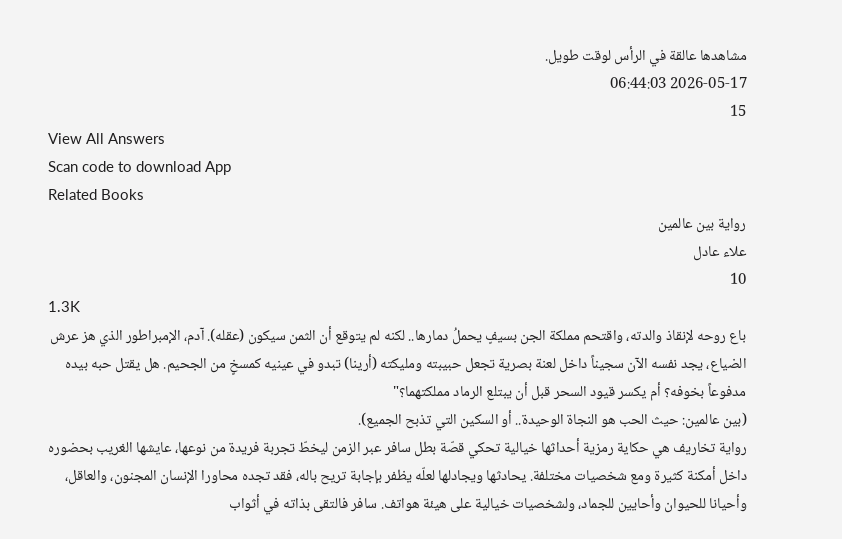مشاهدها عالقة في الرأس لوقت طويل.
2026-05-17 06:44:03
15
View All Answers
Scan code to download App
Related Books
رواية بين عالمين
علاء عادل
10
1.3K
باع روحه لإنقاذ والدته، واقتحم مملكة الجن بسيفٍ يحملُ دمارها.. لكنه لم يتوقع أن الثمن سيكون (عقله). آدم، الإمبراطور الذي هز عرش الضياع، يجد نفسه الآن سجيناً داخل لعنة بصرية تجعل حبيبته ومليكته (أرينا) تبدو في عينيه كمسخٍ من الجحيم. هل يقتل حبه بيده مدفوعاً بخوفه؟ أم يكسر قيود السحر قبل أن يبتلع الرماد مملكتهما؟"
(بين عالمين: حيث الحب هو النجاة الوحيدة.. أو السكين التي تذبح الجميع).
رواية تخاريف هي حكاية رمزية أحداثها خيالية تحكي قصّة بطل سافر عبر الزمن ليخطّ تجربة فريدة من نوعها، عايشها الغريب بحضوره داخل أمكنة كثيرة ومع شخصيات مختلفة. يحادثها ويجادلها لعلّه يظفر بإجابة تريح باله، فقد تجده محاورا الإنسان المجنون، والعاقل، وأحيانا للحيوان وأحايين للجماد، ولشخصيات خيالية على هيئة هواتف. سافر فالتقى بذاته في أثواب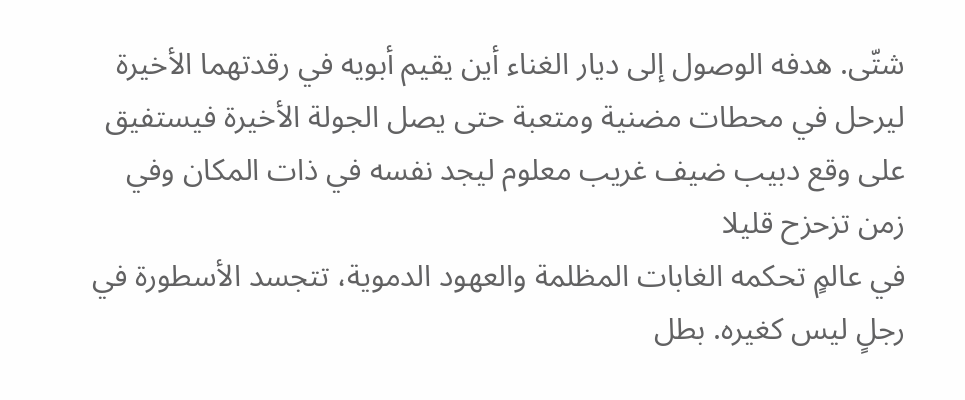شتّى. هدفه الوصول إلى ديار الغناء أين يقيم أبويه في رقدتهما الأخيرة ليرحل في محطات مضنية ومتعبة حتى يصل الجولة الأخيرة فيستفيق على وقع دبيب ضيف غريب معلوم ليجد نفسه في ذات المكان وفي زمن تزحزح قليلا
في عالمٍ تحكمه الغابات المظلمة والعهود الدموية، تتجسد الأسطورة في رجلٍ ليس كغيره. بطل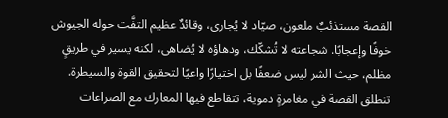القصة مستذئبٌ ملعون، صيّاد لا يُجارى، وقائدٌ عظيم التفَّت حوله الجيوش خوفًا وإعجابًا. شجاعته لا تُشكّك، ودهاؤه لا يُضاهى، لكنه يسير في طريقٍ مظلم، حيث الشر ليس ضعفًا بل اختيارًا واعيًا لتحقيق القوة والسيطرة.
تنطلق القصة في مغامرةٍ دموية، تتقاطع فيها المعارك مع الصراعات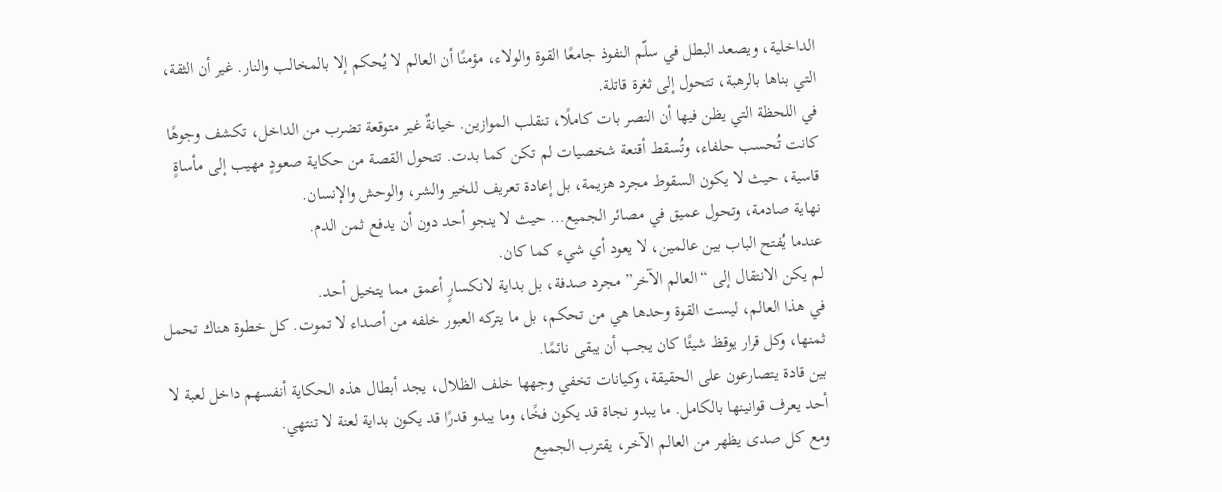الداخلية، ويصعد البطل في سلّم النفوذ جامعًا القوة والولاء، مؤمنًا أن العالم لا يُحكم إلا بالمخالب والنار. غير أن الثقة، التي بناها بالرهبة، تتحول إلى ثغرة قاتلة.
في اللحظة التي يظن فيها أن النصر بات كاملًا، تنقلب الموازين. خيانةٌ غير متوقعة تضرب من الداخل، تكشف وجوهًا كانت تُحسب حلفاء، وتُسقط أقنعة شخصيات لم تكن كما بدت. تتحول القصة من حكاية صعودٍ مهيب إلى مأساةٍ قاسية، حيث لا يكون السقوط مجرد هزيمة، بل إعادة تعريف للخير والشر، والوحش والإنسان.
نهاية صادمة، وتحول عميق في مصائر الجميع… حيث لا ينجو أحد دون أن يدفع ثمن الدم.
عندما يُفتح الباب بين عالمين، لا يعود أي شيء كما كان.
لم يكن الانتقال إلى “العالم الآخر” مجرد صدفة، بل بداية لانكسارٍ أعمق مما يتخيل أحد.
في هذا العالم، ليست القوة وحدها هي من تحكم، بل ما يتركه العبور خلفه من أصداء لا تموت. كل خطوة هناك تحمل ثمنها، وكل قرار يوقظ شيئًا كان يجب أن يبقى نائمًا.
بين قادة يتصارعون على الحقيقة، وكيانات تخفي وجهها خلف الظلال، يجد أبطال هذه الحكاية أنفسهم داخل لعبة لا أحد يعرف قوانينها بالكامل. ما يبدو نجاة قد يكون فخًا، وما يبدو قدرًا قد يكون بداية لعنة لا تنتهي.
ومع كل صدى يظهر من العالم الآخر، يقترب الجميع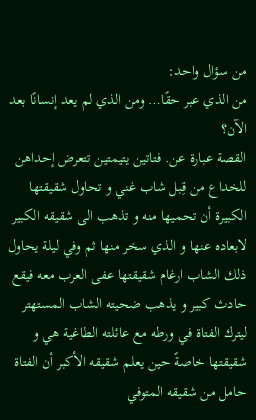من سؤال واحد:
من الذي عبر حقًا… ومن الذي لم يعد إنسانًا بعد الآن؟
القصة عبارة عن. فتاتين يتيمتين تتعرض إحداهن للخداع من قِبل شاب غني و تحاول شقيقتها الكبيرة أن تحميها منه و تذهب الى شقيقه الكبير لابعاده عنها و الذي سخر منها ثم وفي ليلة يحاول ذلك الشاب ارغام شقيقتها عفى العرب معه فيقع حادث كبير و يذهب ضحيته الشاب المستهتر ليترك الفتاة في ورطه مع عائلته الطاغية هي و شقيقتها خاصةً حين يعلم شقيقه الأكبر أن الفتاة حامل من شقيقه المتوفي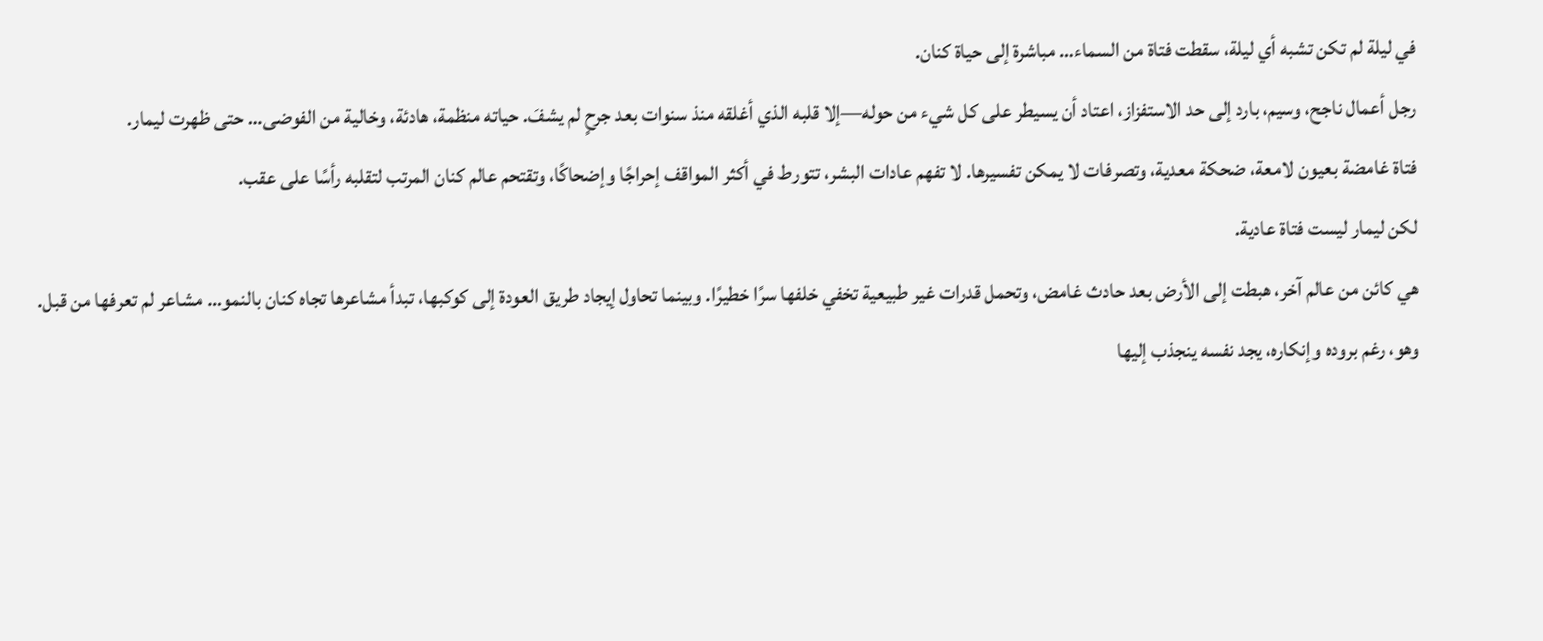في ليلة لم تكن تشبه أي ليلة، سقطت فتاة من السماء… مباشرة إلى حياة كنان.
رجل أعمال ناجح، وسيم، بارد إلى حد الاستفزاز، اعتاد أن يسيطر على كل شيء من حوله—إلا قلبه الذي أغلقه منذ سنوات بعد جرحٍ لم يشفَ. حياته منظمة، هادئة، وخالية من الفوضى… حتى ظهرت ليمار.
فتاة غامضة بعيون لامعة، ضحكة معدية، وتصرفات لا يمكن تفسيرها. لا تفهم عادات البشر، تتورط في أكثر المواقف إحراجًا وإضحاكًا، وتقتحم عالم كنان المرتب لتقلبه رأسًا على عقب.
لكن ليمار ليست فتاة عادية.
هي كائن من عالم آخر، هبطت إلى الأرض بعد حادث غامض، وتحمل قدرات غير طبيعية تخفي خلفها سرًا خطيرًا. وبينما تحاول إيجاد طريق العودة إلى كوكبها، تبدأ مشاعرها تجاه كنان بالنمو… مشاعر لم تعرفها من قبل.
وهو، رغم بروده وإنكاره، يجد نفسه ينجذب إليها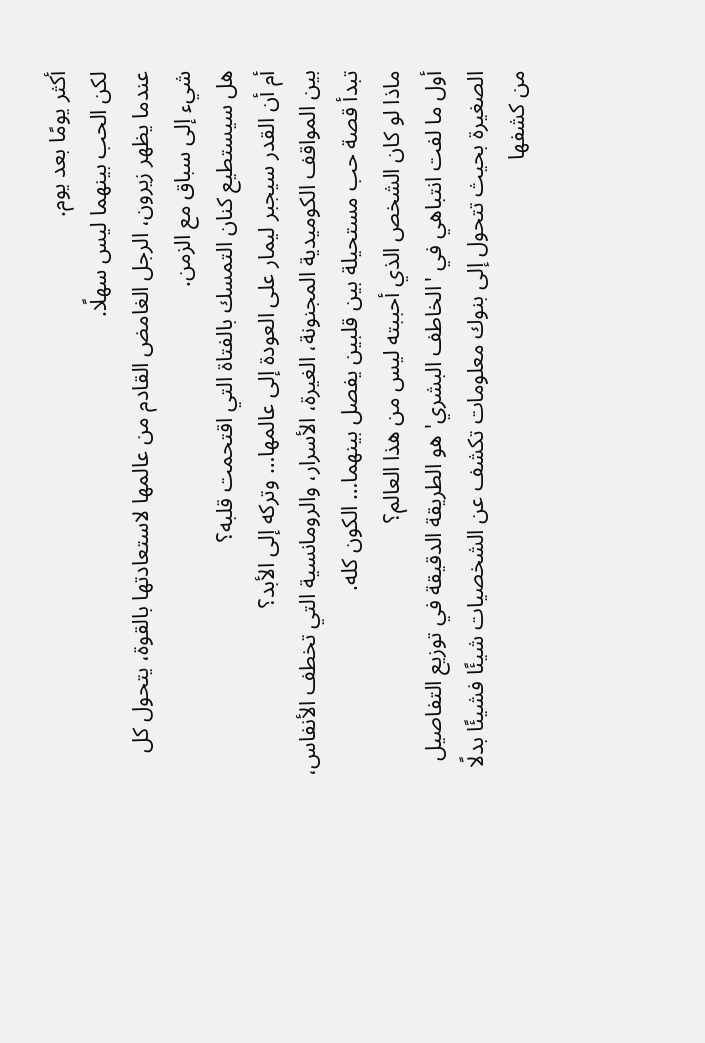أكثر يومًا بعد يوم.
لكن الحب بينهما ليس سهلًا.
عندما يظهر زيرون، الرجل الغامض القادم من عالمها لاستعادتها بالقوة، يتحول كل شيء إلى سباق مع الزمن.
هل سيستطيع كنان التمسك بالفتاة التي اقتحمت قلبه؟
أم أن القدر سيجبر ليمار على العودة إلى عالمها… وتركه إلى الأبد؟
بين المواقف الكوميدية المجنونة، الغيرة، الأسرار، والرومانسية التي تخطف الأنفاس، تبدأ قصة حب مستحيلة بين قلبين يفصل بينهما… الكون كله.
ماذا لو كان الشخص الذي أحببته ليس من هذا العالم؟
أول ما لفت انتباهي في 'الخاطف البشري' هو الطريقة الدقيقة في توزيع التفاصيل الصغيرة بحيث تتحول إلى بنوك معلومات تكشف عن الشخصيات شيئًا فشيئًا بدلًا من كشفها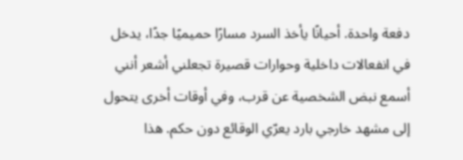دفعة واحدة. أحيانًا يأخذ السرد مسارًا حميميًا جدًا، يدخل في انفعالات داخلية وحوارات قصيرة تجعلني أشعر أنني أسمع نبض الشخصية عن قرب، وفي أوقات أخرى يتحول إلى مشهد خارجي بارد يعرّي الوقائع دون حكم. هذا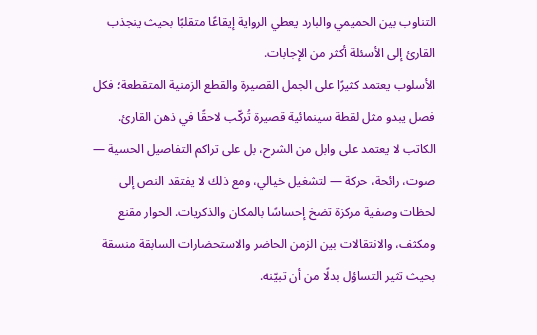التناوب بين الحميمي والبارد يعطي الرواية إيقاعًا متقلبًا بحيث ينجذب القارئ إلى الأسئلة أكثر من الإجابات.
الأسلوب يعتمد كثيرًا على الجمل القصيرة والقطع الزمنية المتقطعة؛ فكل فصل يبدو مثل لقطة سينمائية قصيرة تُركّب لاحقًا في ذهن القارئ. الكاتب لا يعتمد على وابل من الشرح، بل على تراكم التفاصيل الحسية — صوت، رائحة، حركة — لتشغيل خيالي، ومع ذلك لا يفتقد النص إلى لحظات وصفية مركزة تضخ إحساسًا بالمكان والذكريات. الحوار مقنع ومكثف، والانتقالات بين الزمن الحاضر والاستحضارات السابقة منسقة بحيث تثير التساؤل بدلًا من أن تبیّنه.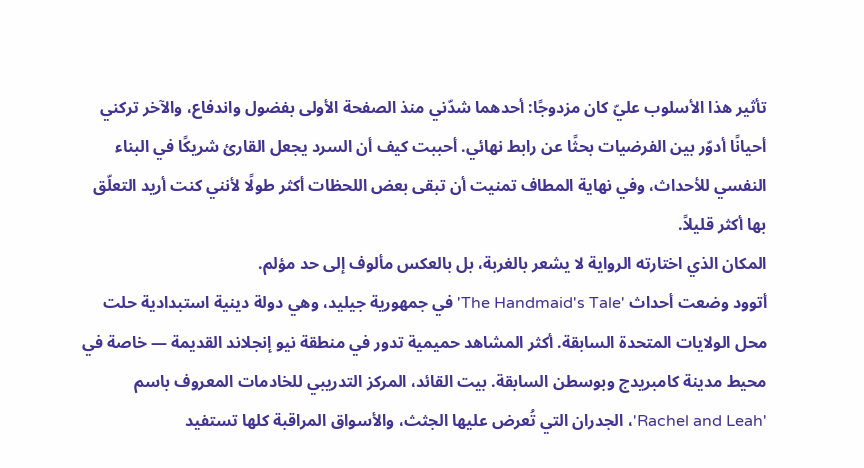تأثير هذا الأسلوب عليّ كان مزدوجًا: أحدهما شدّني منذ الصفحة الأولى بفضول واندفاع، والآخر تركني أحيانًا أدوّر بين الفرضيات بحثًا عن رابط نهائي. أحببت كيف أن السرد يجعل القارئ شريكًا في البناء النفسي للأحداث، وفي نهاية المطاف تمنيت أن تبقى بعض اللحظات أكثر طولًا لأنني كنت أريد التعلّق بها أكثر قليلاً.
المكان الذي اختارته الرواية لا يشعر بالغربة، بل بالعكس مألوف إلى حد مؤلم.
أتوود وضعت أحداث 'The Handmaid's Tale' في جمهورية جيليد، وهي دولة دينية استبدادية حلت محل الولايات المتحدة السابقة. أكثر المشاهد حميمية تدور في منطقة نيو إنجلاند القديمة — خاصة في محيط مدينة كامبريدج وبوسطن السابقة. بيت القائد، المركز التدريبي للخادمات المعروف باسم 'Rachel and Leah'، الجدران التي تُعرض عليها الجثث، والأسواق المراقبة كلها تستفيد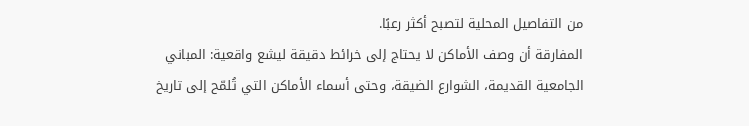من التفاصيل المحلية لتصبح أكثر رعبًا.
المفارقة أن وصف الأماكن لا يحتاج إلى خرائط دقيقة ليشع واقعية: المباني الجامعية القديمة، الشوارع الضيقة، وحتى أسماء الأماكن التي تُلمّح إلى تاريخ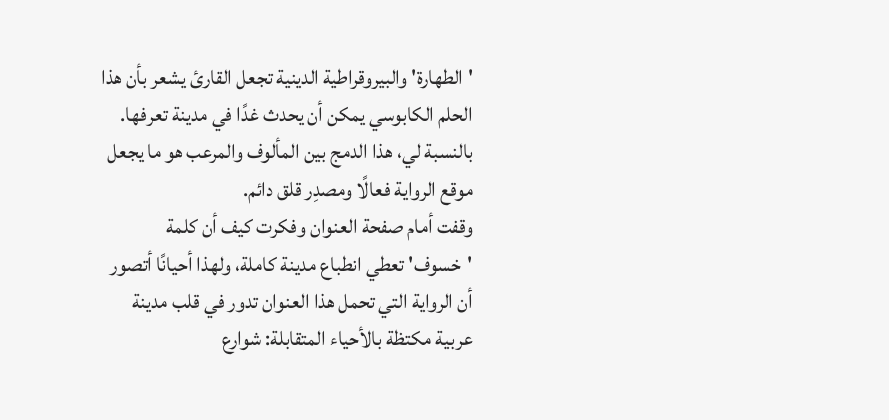'الطهارة' والبيروقراطية الدينية تجعل القارئ يشعر بأن هذا الحلم الكابوسي يمكن أن يحدث غدًا في مدينة تعرفها. بالنسبة لي، هذا الدمج بين المألوف والمرعب هو ما يجعل موقع الرواية فعالًا ومصدِر قلق دائم.
وقفت أمام صفحة العنوان وفكرت كيف أن كلمة 'خسوف' تعطي انطباع مدينة كاملة، ولهذا أحيانًا أتصور أن الرواية التي تحمل هذا العنوان تدور في قلب مدينة عربية مكتظة بالأحياء المتقابلة: شوارع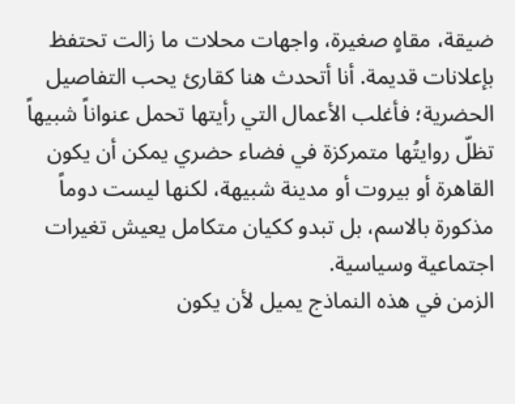ضيقة، مقاهٍ صغيرة، واجهات محلات ما زالت تحتفظ بإعلانات قديمة. أنا أتحدث هنا كقارئ يحب التفاصيل الحضرية؛ فأغلب الأعمال التي رأيتها تحمل عنواناً شبيهاً تظلّ روایتُها متمركزة في فضاء حضري يمكن أن يكون القاهرة أو بيروت أو مدينة شبيهة، لكنها ليست دوماً مذكورة بالاسم، بل تبدو ككيان متكامل يعيش تغيرات اجتماعية وسياسية.
الزمن في هذه النماذج يميل لأن يكون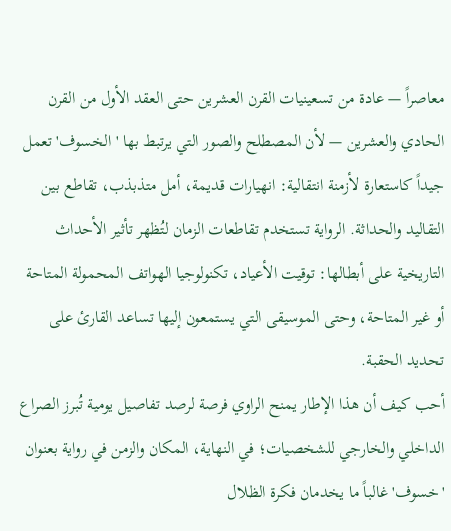معاصراً — عادة من تسعينيات القرن العشرين حتى العقد الأول من القرن الحادي والعشرين — لأن المصطلح والصور التي يرتبط بها 'الخسوف' تعمل جيداً كاستعارة لأزمنة انتقالية: انهيارات قديمة، أمل متذبذب، تقاطع بين التقاليد والحداثة. الرواية تستخدم تقاطعات الزمان لتُظهر تأثير الأحداث التاريخية على أبطالها: توقيت الأعياد، تكنولوجيا الهواتف المحمولة المتاحة أو غير المتاحة، وحتى الموسيقى التي يستمعون إليها تساعد القارئ على تحديد الحقبة.
أحب كيف أن هذا الإطار يمنح الراوي فرصة لرصد تفاصيل يومية تُبرز الصراع الداخلي والخارجي للشخصيات؛ في النهاية، المكان والزمن في رواية بعنوان 'خسوف' غالباً ما يخدمان فكرة الظلال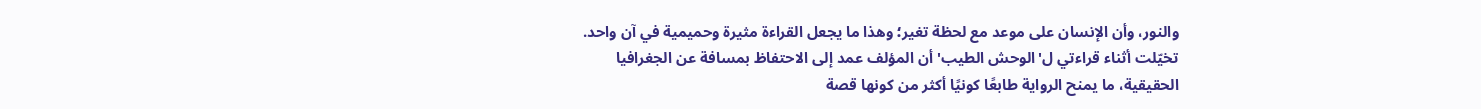والنور، وأن الإنسان على موعد مع لحظة تغير؛ وهذا ما يجعل القراءة مثيرة وحميمية في آن واحد.
تخيّلت أثناء قراءتي ل'الوحش الطيب' أن المؤلف عمد إلى الاحتفاظ بمسافة عن الجغرافيا الحقيقية، ما يمنح الرواية طابعًا كونيًا أكثر من كونها قصة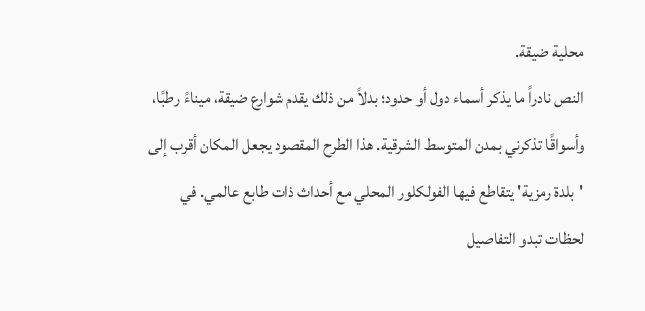محلية ضيقة.
النص نادراً ما يذكر أسماء دول أو حدود؛ بدلاً من ذلك يقدم شوارع ضيقة، ميناءً رطبًا، وأسواقًا تذكرني بمدن المتوسط الشرقية. هذا الطرح المقصود يجعل المكان أقرب إلى 'بلدة رمزية' يتقاطع فيها الفولكلور المحلي مع أحداث ذات طابع عالمي. في لحظات تبدو التفاصيل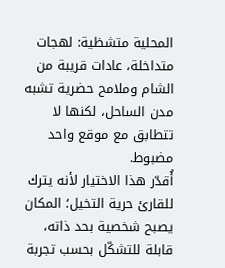المحلية متشظية: لهجات متداخلة، عادات قريبة من الشام وملامح حضرية تشبه مدن الساحل، لكنها لا تتطابق مع موقع واحد مضبوط.
أُقدّر هذا الاختيار لأنه يترك للقارئ حرية التخيل؛ المكان يصبح شخصية بحد ذاته، قابلة للتشكّل بحسب تجربة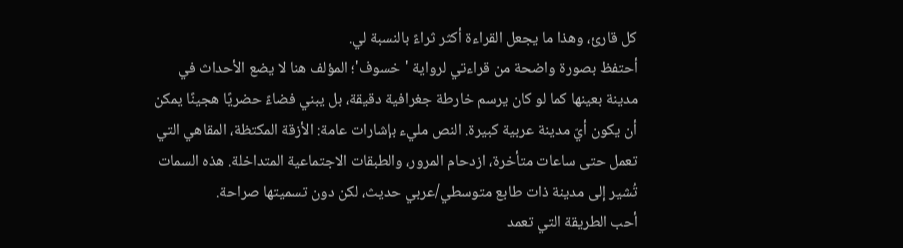كل قارئ، وهذا ما يجعل القراءة أكثر ثراءً بالنسبة لي.
أحتفظ بصورة واضحة من قراءتي لرواية 'خسوف'؛ المؤلف هنا لا يضع الأحداث في مدينة بعينها كما لو كان يرسم خارطة جغرافية دقيقة، بل يبني فضاءً حضريًا هجينًا يمكن أن يكون أيّ مدينة عربية كبيرة. النص مليء بإشارات عامة: الأزقة المكتظة، المقاهي التي تعمل حتى ساعات متأخرة، ازدحام المرور، والطبقات الاجتماعية المتداخلة. هذه السمات تُشير إلى مدينة ذات طابع متوسطي/عربي حديث، لكن دون تسميتها صراحة.
أحب الطريقة التي تعمد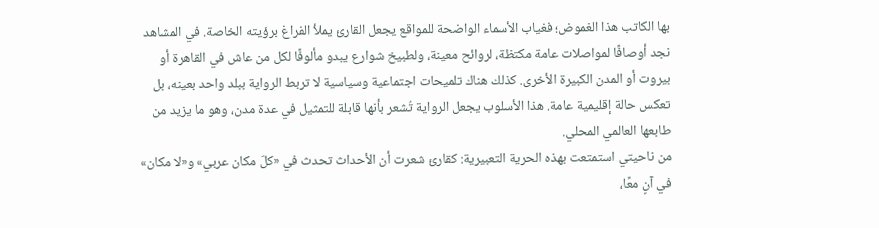بها الكاتب هذا الغموض؛ فغياب الأسماء الواضحة للمواقع يجعل القارئ يملأ الفراغ برؤيته الخاصة. في المشاهد نجد أوصافًا لمواصلات عامة مكتظة، لروائح معينة، ولطبيخ شوارع يبدو مألوفًا لكل من عاش في القاهرة أو بيروت أو المدن الكبيرة الأخرى. كذلك هناك تلميحات اجتماعية وسياسية لا تربط الرواية ببلد واحد بعينه، بل تعكس حالة إقليمية عامة. هذا الأسلوب يجعل الرواية تُشعر بأنها قابلة للتمثيل في عدة مدن، وهو ما يزيد من طابعها العالمي المحلي.
من ناحيتي استمتعت بهذه الحرية التعبيرية: كقارئ شعرت أن الأحداث تحدث في «كلّ مكان عربي» و«لا مكان» في آنٍ معًا،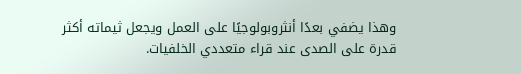وهذا يضفي بعدًا أنثروبولوجيًا على العمل ويجعل ثيماته أكثر قدرة على الصدى عند قراء متعددي الخلفيات.